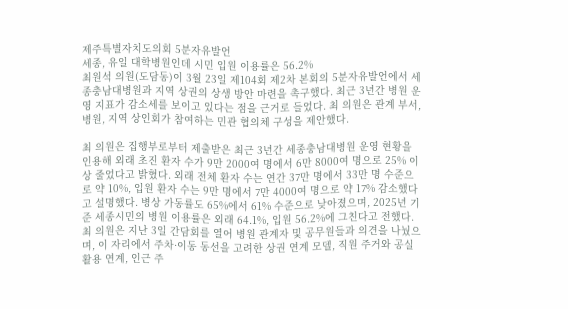제주특별자치도의회 5분자유발언
세종, 유일 대학병원인데 시민 입원 이용률은 56.2%
최원석 의원(도담동)이 3월 23일 제104회 제2차 본회의 5분자유발언에서 세종충남대병원과 지역 상권의 상생 방안 마련을 촉구했다. 최근 3년간 병원 운영 지표가 감소세를 보이고 있다는 점을 근거로 들었다. 최 의원은 관계 부서, 병원, 지역 상인회가 참여하는 민관 협의체 구성을 제안했다.

최 의원은 집행부로부터 제출받은 최근 3년간 세종충남대병원 운영 현황을 인용해 외래 초진 환자 수가 9만 2000여 명에서 6만 8000여 명으로 25% 이상 줄었다고 밝혔다. 외래 전체 환자 수는 연간 37만 명에서 33만 명 수준으로 약 10%, 입원 환자 수는 9만 명에서 7만 4000여 명으로 약 17% 감소했다고 설명했다. 병상 가동률도 65%에서 61% 수준으로 낮아졌으며, 2025년 기준 세종시민의 병원 이용률은 외래 64.1%, 입원 56.2%에 그친다고 전했다.
최 의원은 지난 3일 간담회를 열어 병원 관계자 및 공무원들과 의견을 나눴으며, 이 자리에서 주차·이동 동선을 고려한 상권 연계 모델, 직원 주거와 공실 활용 연계, 인근 주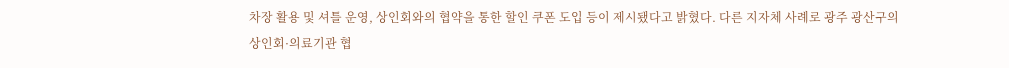차장 활용 및 셔틀 운영, 상인회와의 협약을 통한 할인 쿠폰 도입 등이 제시됐다고 밝혔다. 다른 지자체 사례로 광주 광산구의 상인회·의료기관 협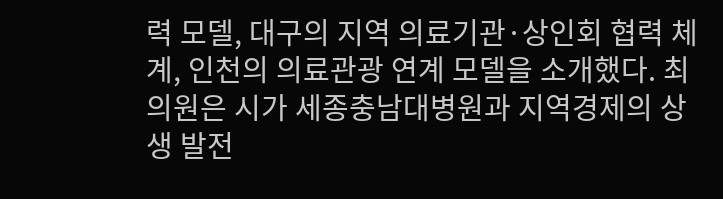력 모델, 대구의 지역 의료기관·상인회 협력 체계, 인천의 의료관광 연계 모델을 소개했다. 최 의원은 시가 세종충남대병원과 지역경제의 상생 발전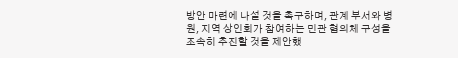방안 마련에 나설 것을 촉구하며, 관계 부서와 병원, 지역 상인회가 참여하는 민관 협의체 구성을 조속히 추진할 것을 제안했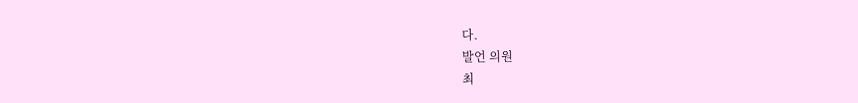다.
발언 의원
최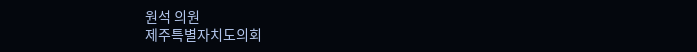원석 의원
제주특별자치도의회